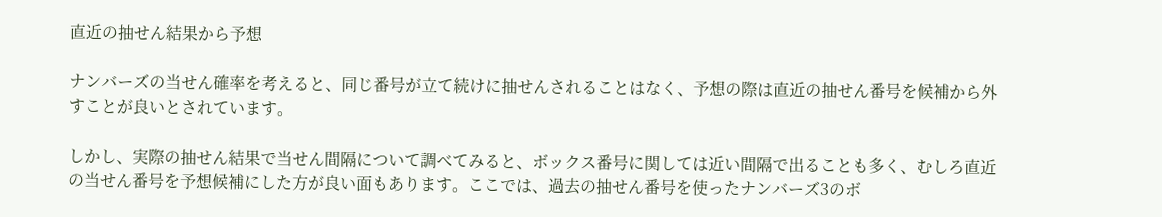直近の抽せん結果から予想

ナンバーズの当せん確率を考えると、同じ番号が立て続けに抽せんされることはなく、予想の際は直近の抽せん番号を候補から外すことが良いとされています。

しかし、実際の抽せん結果で当せん間隔について調べてみると、ボックス番号に関しては近い間隔で出ることも多く、むしろ直近の当せん番号を予想候補にした方が良い面もあります。ここでは、過去の抽せん番号を使ったナンバーズ3のボ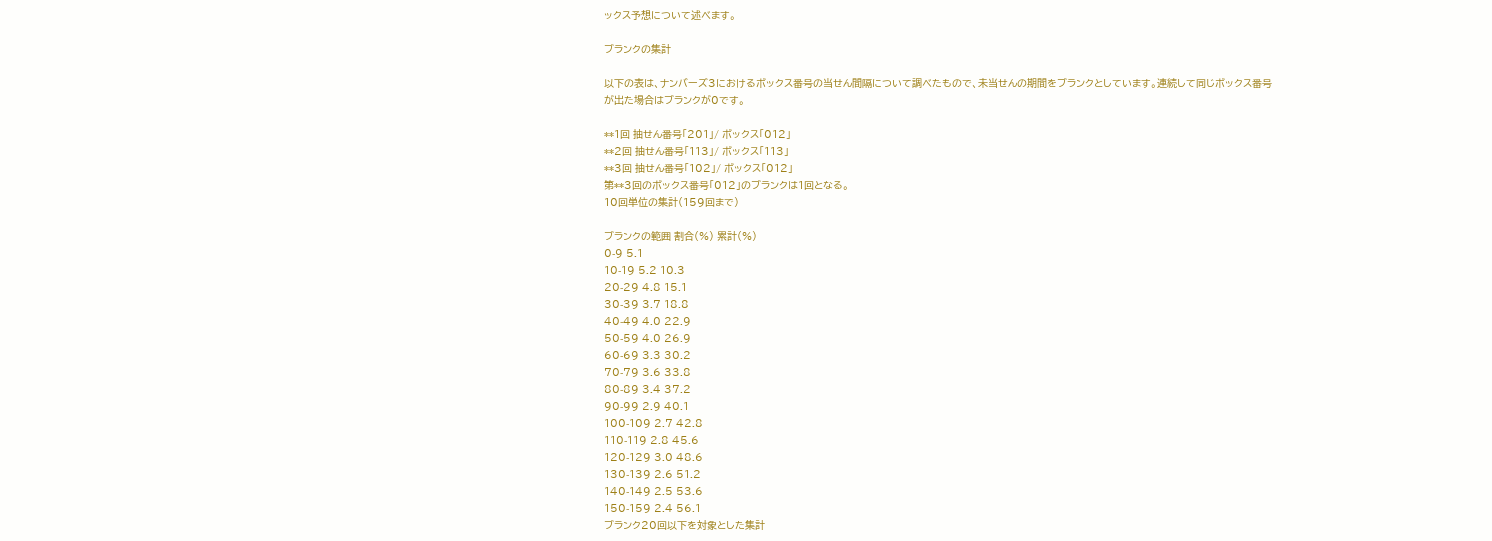ックス予想について述べます。

ブランクの集計

以下の表は、ナンバーズ3におけるボックス番号の当せん間隔について調べたもので、未当せんの期間をブランクとしています。連続して同じボックス番号が出た場合はブランクが0です。

**1回 抽せん番号「201」/ ボックス「012」
**2回 抽せん番号「113」/ ボックス「113」
**3回 抽せん番号「102」/ ボックス「012」
第**3回のボックス番号「012」のブランクは1回となる。
10回単位の集計(159回まで)

ブランクの範囲 割合(%) 累計(%)
0-9 5.1
10-19 5.2 10.3
20-29 4.8 15.1
30-39 3.7 18.8
40-49 4.0 22.9
50-59 4.0 26.9
60-69 3.3 30.2
70-79 3.6 33.8
80-89 3.4 37.2
90-99 2.9 40.1
100-109 2.7 42.8
110-119 2.8 45.6
120-129 3.0 48.6
130-139 2.6 51.2
140-149 2.5 53.6
150-159 2.4 56.1
ブランク20回以下を対象とした集計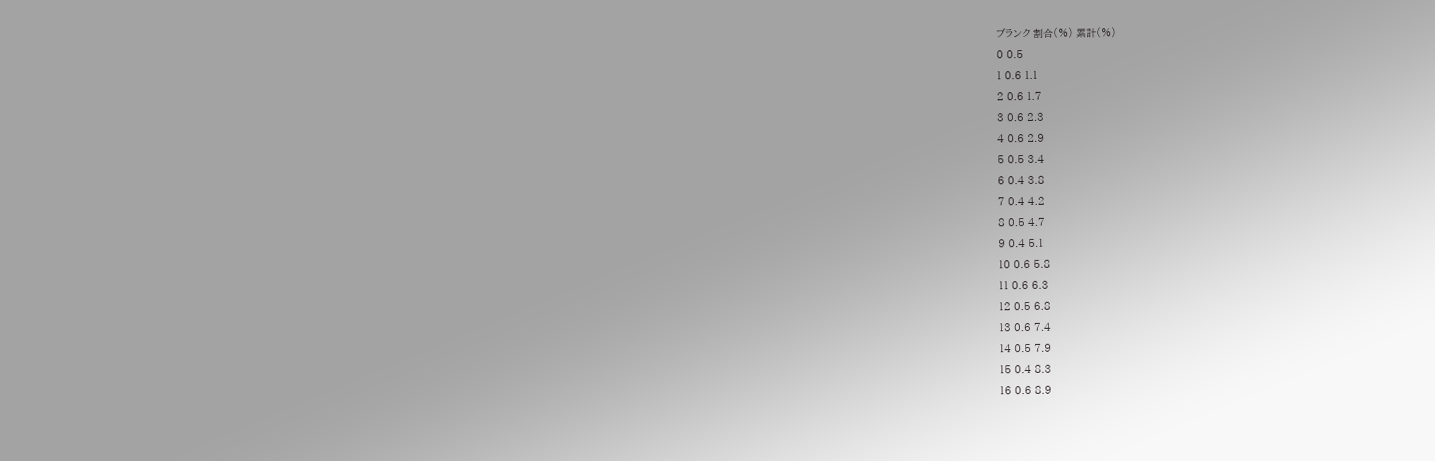ブランク 割合(%) 累計(%)
0 0.5
1 0.6 1.1
2 0.6 1.7
3 0.6 2.3
4 0.6 2.9
5 0.5 3.4
6 0.4 3.8
7 0.4 4.2
8 0.5 4.7
9 0.4 5.1
10 0.6 5.8
11 0.6 6.3
12 0.5 6.8
13 0.6 7.4
14 0.5 7.9
15 0.4 8.3
16 0.6 8.9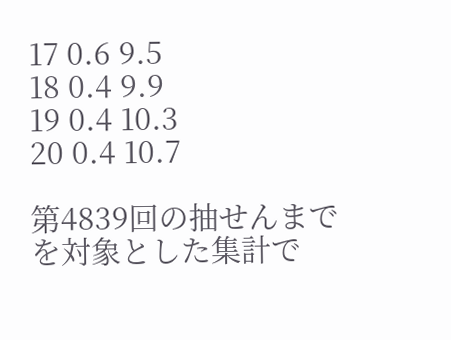17 0.6 9.5
18 0.4 9.9
19 0.4 10.3
20 0.4 10.7

第4839回の抽せんまでを対象とした集計で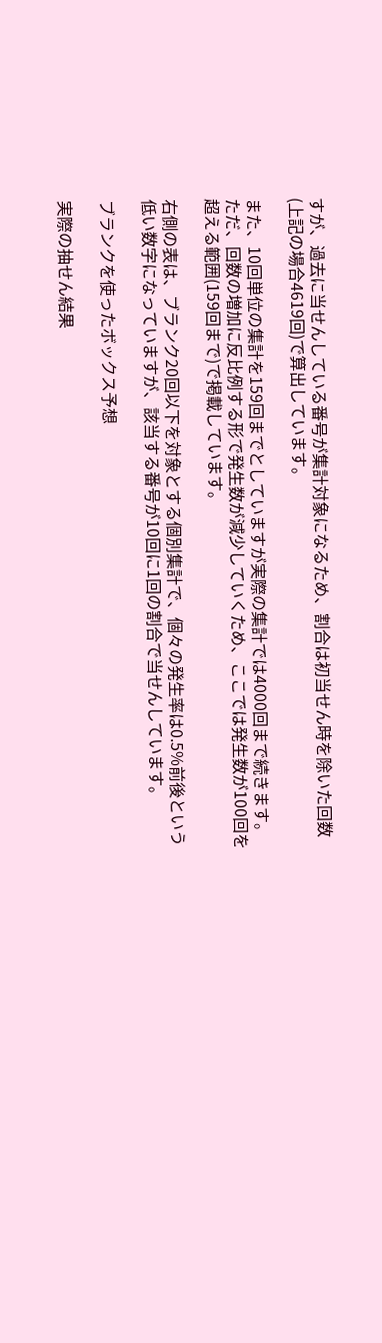すが、過去に当せんしている番号が集計対象になるため、割合は初当せん時を除いた回数(上記の場合4619回)で算出しています。

また、10回単位の集計を159回までとしていますが実際の集計では4000回まで続きます。ただ、回数の増加に反比例する形で発生数が減少していくため、ここでは発生数が100回を超える範囲(159回まで)で掲載しています。

右側の表は、ブランク20回以下を対象とする個別集計で、個々の発生率は0.5%前後という低い数字になっていますが、該当する番号が10回に1回の割合で当せんしています。

ブランクを使ったボックス予想

実際の抽せん結果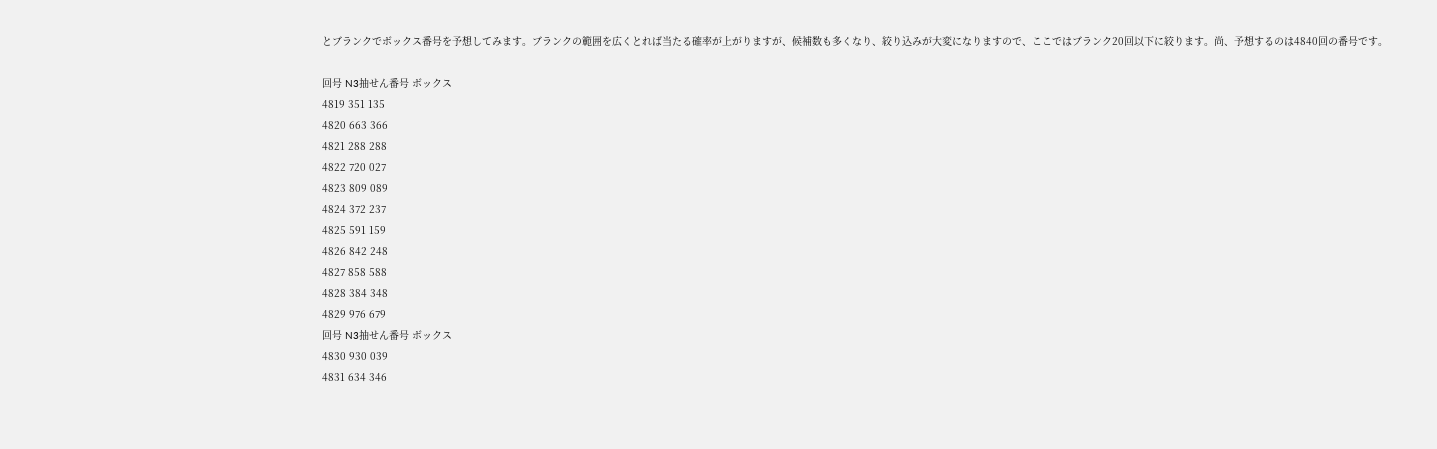とブランクでボックス番号を予想してみます。ブランクの範囲を広くとれば当たる確率が上がりますが、候補数も多くなり、絞り込みが大変になりますので、ここではブランク20回以下に絞ります。尚、予想するのは4840回の番号です。

回号 N3抽せん番号 ボックス
4819 351 135
4820 663 366
4821 288 288
4822 720 027
4823 809 089
4824 372 237
4825 591 159
4826 842 248
4827 858 588
4828 384 348
4829 976 679
回号 N3抽せん番号 ボックス
4830 930 039
4831 634 346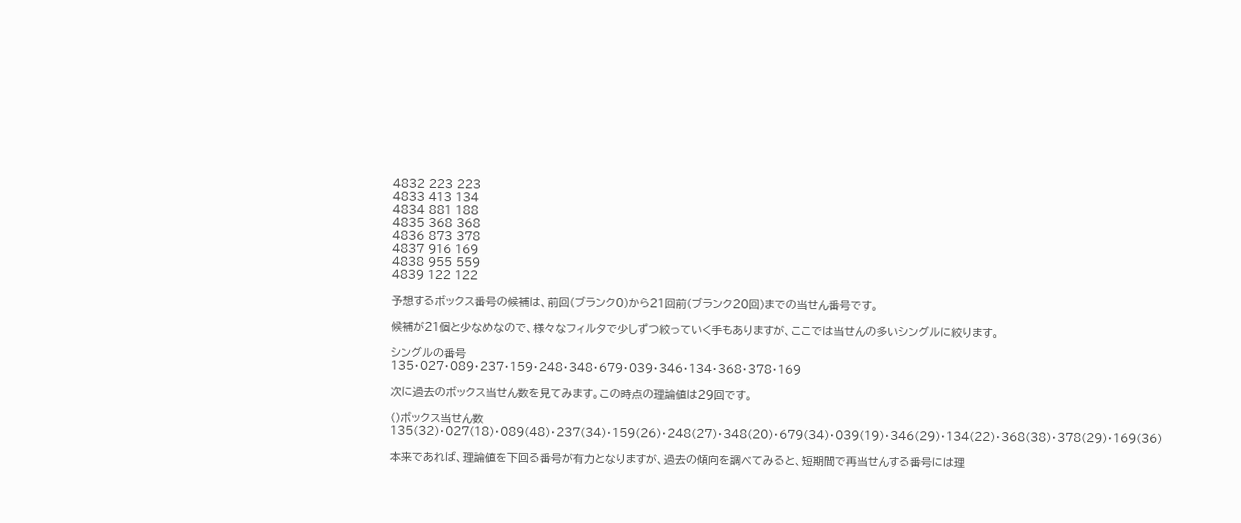4832 223 223
4833 413 134
4834 881 188
4835 368 368
4836 873 378
4837 916 169
4838 955 559
4839 122 122

予想するボックス番号の候補は、前回(ブランク0)から21回前(ブランク20回)までの当せん番号です。

候補が21個と少なめなので、様々なフィルタで少しずつ絞っていく手もありますが、ここでは当せんの多いシングルに絞ります。

シングルの番号
135・027・089・237・159・248・348・679・039・346・134・368・378・169

次に過去のボックス当せん数を見てみます。この時点の理論値は29回です。

()ボックス当せん数
135(32)・027(18)・089(48)・237(34)・159(26)・248(27)・348(20)・679(34)・039(19)・346(29)・134(22)・368(38)・378(29)・169(36)

本来であれば、理論値を下回る番号が有力となりますが、過去の傾向を調べてみると、短期間で再当せんする番号には理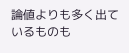論値よりも多く出ているものも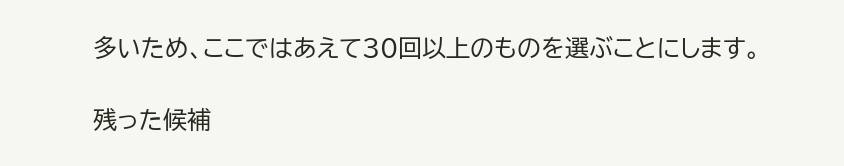多いため、ここではあえて30回以上のものを選ぶことにします。

残った候補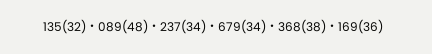135(32)・089(48)・237(34)・679(34)・368(38)・169(36)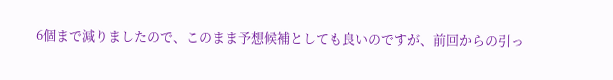6個まで減りましたので、このまま予想候補としても良いのですが、前回からの引っ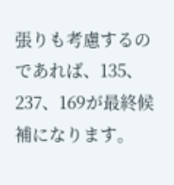張りも考慮するのであれば、135、237、169が最終候補になります。